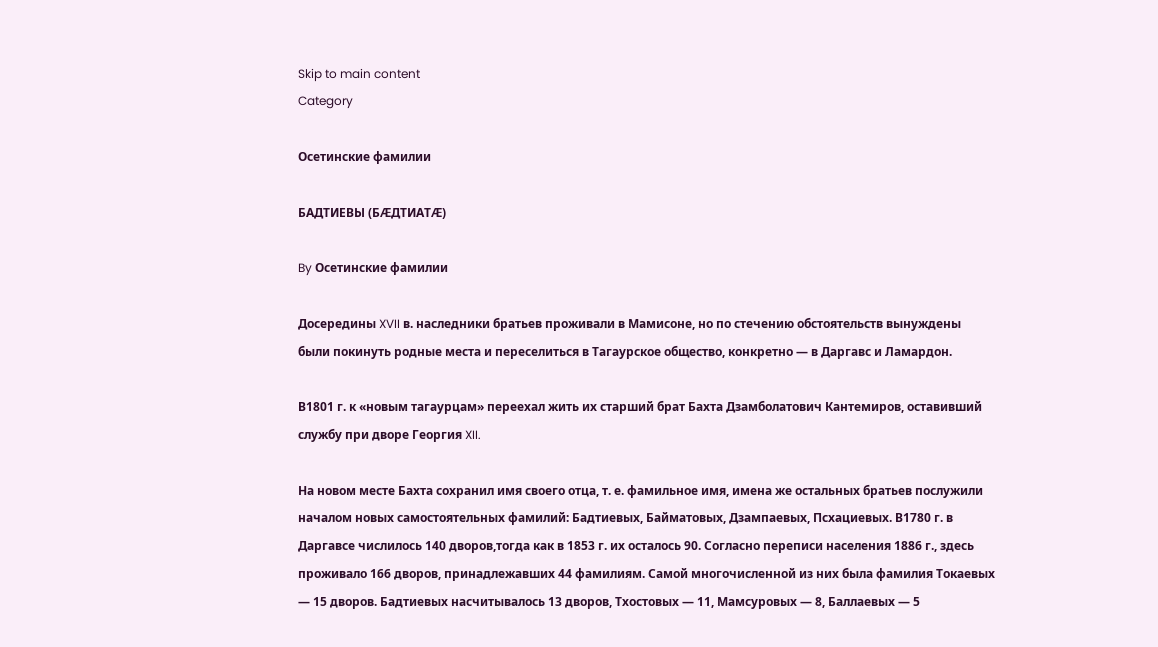Skip to main content
Category

Осетинские фамилии

БАДТИЕВЫ (БÆДТИАТÆ)

By Осетинские фамилии

Досередины XVII в. наследники братьев проживали в Мамисоне, но по стечению обстоятельств вынуждены были покинуть родные места и переселиться в Тагаурское общество, конкретно — в Даргавс и Ламардон.

В1801 г. к «новым тагаурцам» переехал жить их старший брат Бахта Дзамболатович Кантемиров, оставивший службу при дворе Георгия XII.

На новом месте Бахта сохранил имя своего отца, т. е. фамильное имя, имена же остальных братьев послужили началом новых самостоятельных фамилий: Бадтиевых, Байматовых, Дзампаевых, Псхациевых. В1780 г. в Даргавсе числилось 140 дворов,тогда как в 1853 г. их осталось 90. Согласно переписи населения 1886 г., здесь проживало 166 дворов, принадлежавших 44 фамилиям. Самой многочисленной из них была фамилия Токаевых — 15 дворов. Бадтиевых насчитывалось 13 дворов, Тхостовых — 11, Мамсуровых — 8, Баллаевых — 5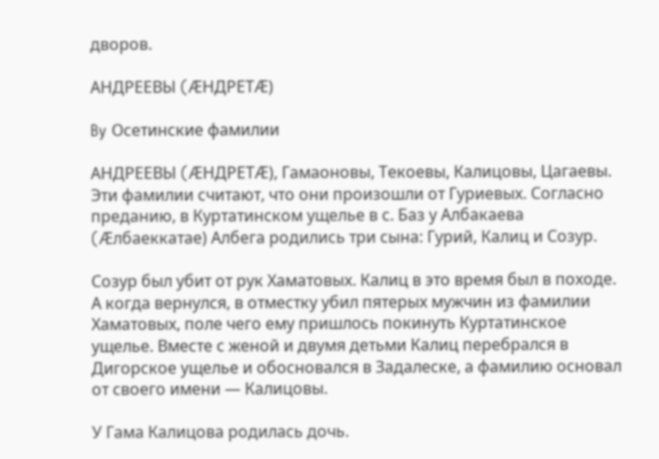дворов.

АНДРЕЕВЫ (ÆНДРЕТÆ)

By Осетинские фамилии

АНДРЕЕВЫ (ÆНДРЕТÆ), Гамаоновы, Текоевы, Калицовы, Цагаевы. Эти фамилии считают, что они произошли от Гуриевых. Согласно преданию, в Куртатинском ущелье в с. Баз у Албакаева (Æлбаеккатае) Албега родились три сына: Гурий, Калиц и Созур.

Созур был убит от рук Хаматовых. Калиц в это время был в походе. А когда вернулся, в отместку убил пятерых мужчин из фамилии Хаматовых, поле чего ему пришлось покинуть Куртатинское ущелье. Вместе с женой и двумя детьми Калиц перебрался в Дигорское ущелье и обосновался в Задалеске, а фамилию основал от своего имени — Калицовы.

У Гама Калицова родилась дочь.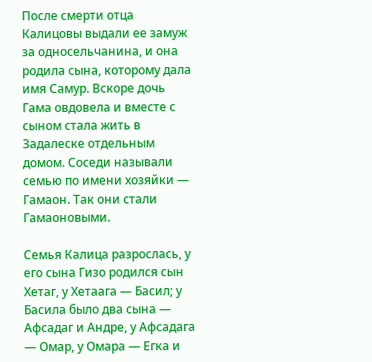После смерти отца Калицовы выдали ее замуж за односельчанина, и она родила сына, которому дала имя Самур. Вскоре дочь Гама овдовела и вместе с сыном стала жить в Задалеске отдельным домом. Соседи называли семью по имени хозяйки — Гамаон. Так они стали Гамаоновыми.

Семья Калица разрослась, у его сына Гизо родился сын Хетаг, у Хетаага — Басил; у Басила было два сына — Афсадаг и Андре, у Афсадага — Омар, у Омара — Егка и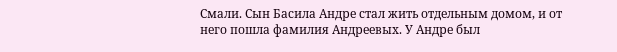Смали. Сын Басила Андре стал жить отдельным домом, и от него пошла фамилия Андреевых. У Андре был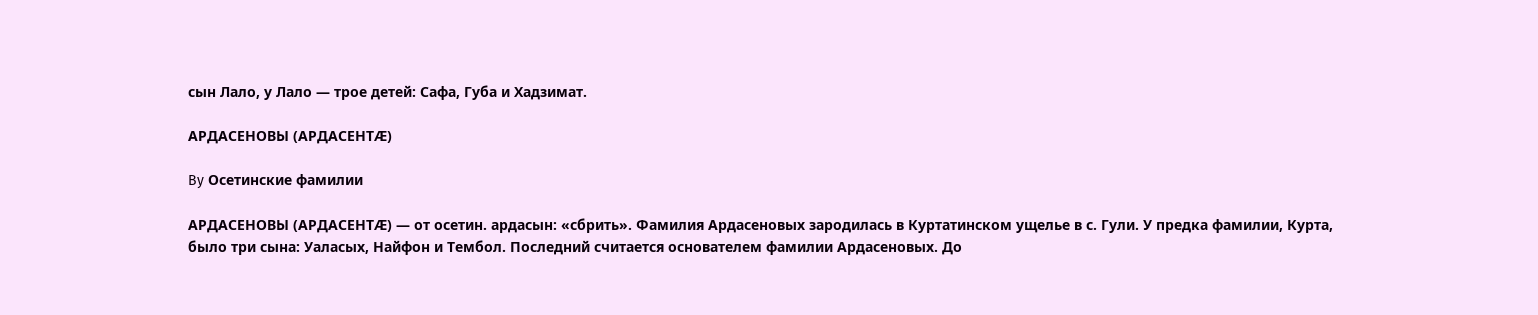сын Лало, у Лало — трое детей: Сафа, Губа и Хадзимат.

АРДАСЕНОВЫ (АРДАСЕНТÆ)

By Осетинские фамилии

АРДАСЕНОВЫ (АРДАСЕНТÆ) — от осетин. ардасын: «сбрить». Фамилия Ардасеновых зародилась в Куртатинском ущелье в с. Гули. У предка фамилии, Курта, было три сына: Уаласых, Найфон и Тембол. Последний считается основателем фамилии Ардасеновых. До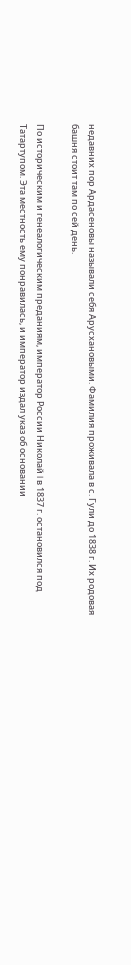недавних пор Ардасеновы называли себя Арусхановыми. Фамилия проживала в с. Гули до 1838 г. Их родовая башня стоит там по сей день.

По историческим и генеалогическим преданиям, император России Николай I в 1837 г. остановился под Татартупом. Эта местность ему понравилась, и император издал указ об основании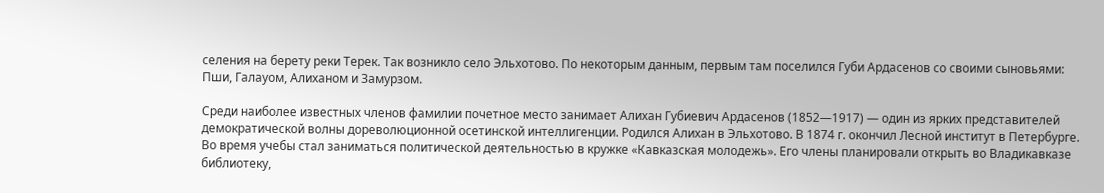селения на берету реки Терек. Так возникло село Эльхотово. По некоторым данным, первым там поселился Губи Ардасенов со своими сыновьями: Пши, Галауом, Алиханом и Замурзом.

Среди наиболее известных членов фамилии почетное место занимает Алихан Губиевич Ардасенов (1852—1917) — один из ярких представителей демократической волны дореволюционной осетинской интеллигенции. Родился Алихан в Эльхотово. В 1874 г. окончил Лесной институт в Петербурге. Во время учебы стал заниматься политической деятельностью в кружке «Кавказская молодежь». Его члены планировали открыть во Владикавказе библиотеку,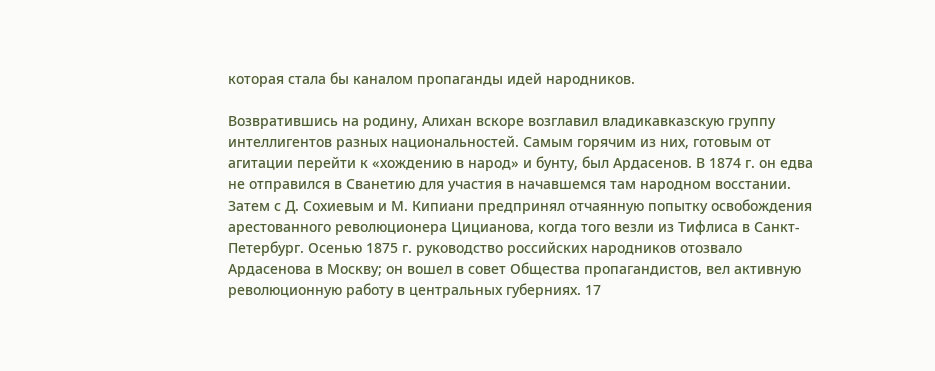которая стала бы каналом пропаганды идей народников.

Возвратившись на родину, Алихан вскоре возглавил владикавказскую группу интеллигентов разных национальностей. Самым горячим из них, готовым от агитации перейти к «хождению в народ» и бунту, был Ардасенов. В 1874 г. он едва не отправился в Сванетию для участия в начавшемся там народном восстании. Затем с Д. Сохиевым и М. Кипиани предпринял отчаянную попытку освобождения арестованного революционера Цицианова, когда того везли из Тифлиса в Санкт-Петербург. Осенью 1875 г. руководство российских народников отозвало Ардасенова в Москву; он вошел в совет Общества пропагандистов, вел активную революционную работу в центральных губерниях. 17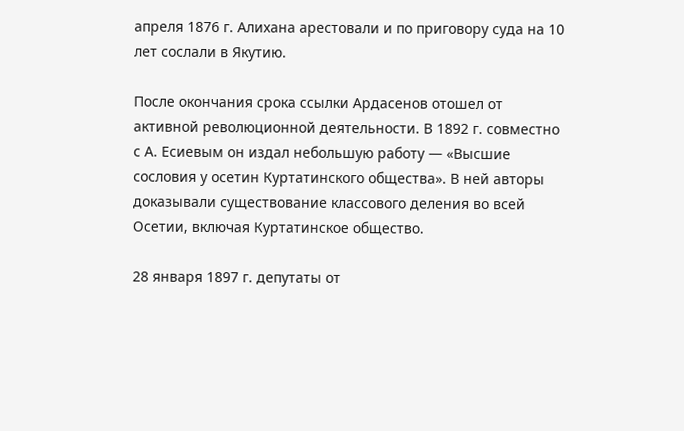апреля 1876 г. Алихана арестовали и по приговору суда на 10 лет сослали в Якутию.

После окончания срока ссылки Ардасенов отошел от активной революционной деятельности. В 1892 г. совместно с А. Есиевым он издал небольшую работу — «Высшие сословия у осетин Куртатинского общества». В ней авторы доказывали существование классового деления во всей Осетии, включая Куртатинское общество.

28 января 1897 г. депутаты от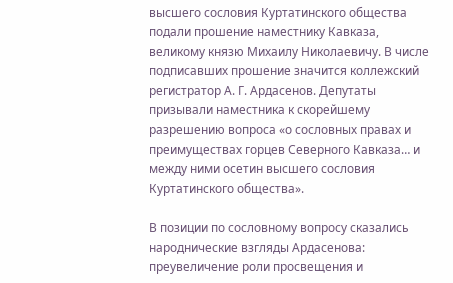высшего сословия Куртатинского общества подали прошение наместнику Кавказа, великому князю Михаилу Николаевичу. В числе подписавших прошение значится коллежский регистратор А. Г. Ардасенов. Депутаты призывали наместника к скорейшему разрешению вопроса «о сословных правах и преимуществах горцев Северного Кавказа… и между ними осетин высшего сословия Куртатинского общества».

В позиции по сословному вопросу сказались народнические взгляды Ардасенова: преувеличение роли просвещения и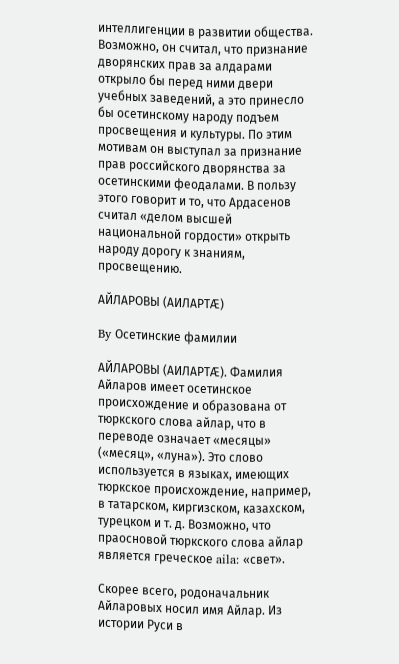интеллигенции в развитии общества. Возможно, он считал, что признание дворянских прав за алдарами открыло бы перед ними двери учебных заведений, а это принесло бы осетинскому народу подъем просвещения и культуры. По этим мотивам он выступал за признание прав российского дворянства за осетинскими феодалами. В пользу этого говорит и то, что Ардасенов считал «делом высшей национальной гордости» открыть народу дорогу к знаниям, просвещению.

АЙЛАРОВЫ (АИЛАРТÆ)

By Осетинские фамилии

АЙЛАРОВЫ (АИЛАРТÆ). Фамилия Айларов имеет осетинское происхождение и образована от тюркского слова айлар, что в переводе означает «месяцы» («месяц», «луна»). Это слово используется в языках, имеющих тюркское происхождение, например, в татарском, киргизском, казахском, турецком и т. д. Возможно, что праосновой тюркского слова айлар является греческое aila: «свет».

Скорее всего, родоначальник Айларовых носил имя Айлар. Из истории Руси в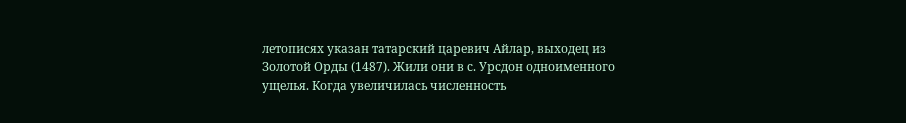летописях указан татарский царевич Айлар, выходец из Золотой Орды (1487). Жили они в с. Урсдон одноименного ущелья. Когда увеличилась численность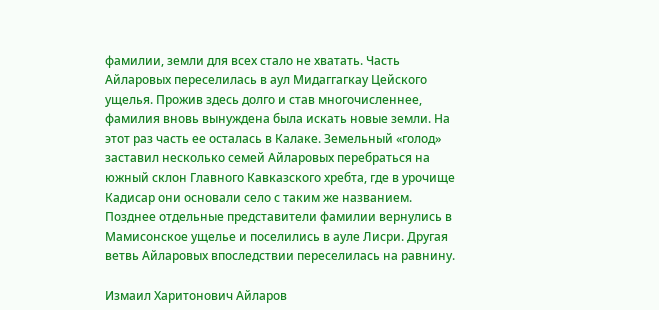фамилии, земли для всех стало не хватать. Часть Айларовых переселилась в аул Мидаггагкау Цейского ущелья. Прожив здесь долго и став многочисленнее, фамилия вновь вынуждена была искать новые земли. На этот раз часть ее осталась в Калаке. Земельный «голод» заставил несколько семей Айларовых перебраться на южный склон Главного Кавказского хребта, где в урочище Кадисар они основали село с таким же названием. Позднее отдельные представители фамилии вернулись в Мамисонское ущелье и поселились в ауле Лисри. Другая ветвь Айларовых впоследствии переселилась на равнину.

Измаил Харитонович Айларов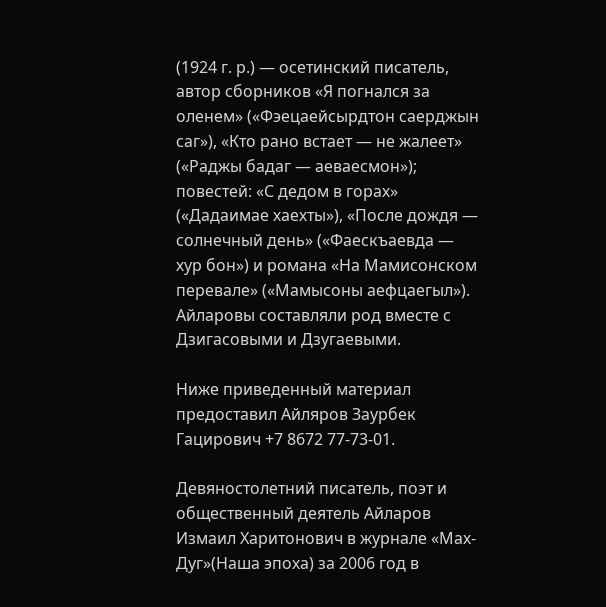(1924 г. р.) — осетинский писатель, автор сборников «Я погнался за оленем» («Фэецаейсырдтон саерджын саг»), «Кто рано встает — не жалеет» («Раджы бадаг — аеваесмон»); повестей: «С дедом в горах» («Дадаимае хаехты»), «После дождя — солнечный день» («Фаескъаевда — хур бон») и романа «На Мамисонском перевале» («Мамысоны аефцаегыл»). Айларовы составляли род вместе с Дзигасовыми и Дзугаевыми.

Ниже приведенный материал предоставил Айляров Заурбек Гацирович +7 8672 77-73-01.

Девяностолетний писатель, поэт и общественный деятель Айларов Измаил Харитонович в журнале «Мах-Дуг»(Наша эпоха) за 2006 год в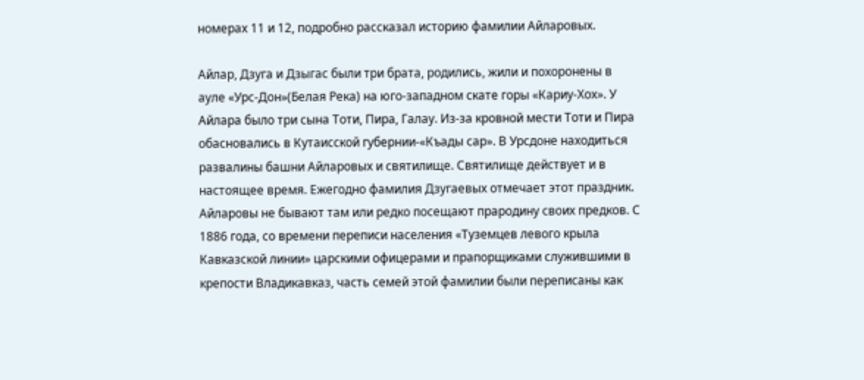номерах 11 и 12, подробно рассказал историю фамилии Айларовых.

Айлар, Дзуга и Дзыгас были три брата, родились, жили и похоронены в ауле «Урс-Дон»(Белая Река) на юго-западном скате горы «Кариу-Хох». У Айлара было три сына Тоти, Пира, Галау. Из-за кровной мести Тоти и Пира обасновались в Кутаисской губернии-«Къады сар». В Урсдоне находиться развалины башни Айларовых и святилище. Святилище действует и в настоящее время. Ежегодно фамилия Дзугаевых отмечает этот праздник. Айларовы не бывают там или редко посещают прародину своих предков. С 1886 года, со времени переписи населения «Туземцев левого крыла Кавказской линии» царскими офицерами и прапорщиками служившими в крепости Владикавказ, часть семей этой фамилии были переписаны как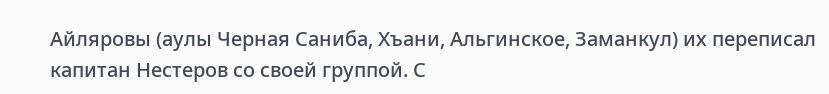Айляровы (аулы Черная Саниба, Хъани, Альгинское, Заманкул) их переписал капитан Нестеров со своей группой. С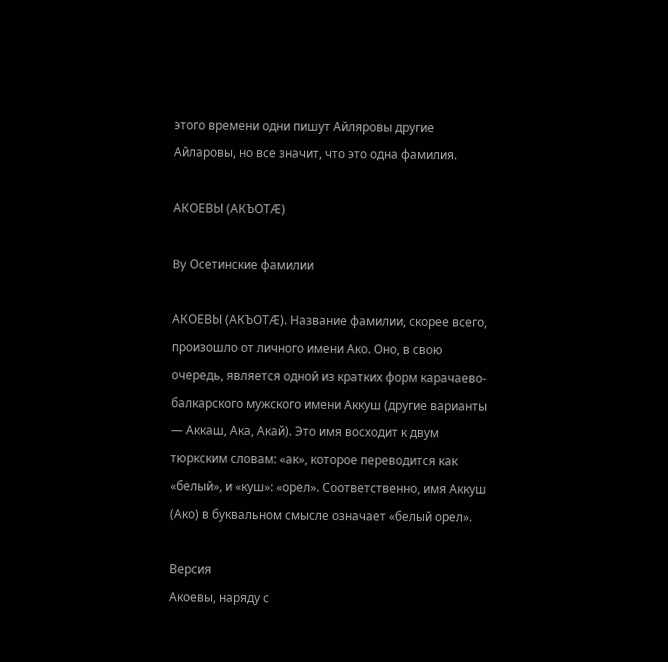этого времени одни пишут Айляровы другие Айларовы, но все значит, что это одна фамилия.

АКОЕВЫ (АКЪОТÆ)

By Осетинские фамилии

АКОЕВЫ (АКЪОТÆ). Название фамилии, скорее всего, произошло от личного имени Ако. Оно, в свою очередь, является одной из кратких форм карачаево-балкарского мужского имени Аккуш (другие варианты — Аккаш, Ака, Акай). Это имя восходит к двум тюркским словам: «ак», которое переводится как «белый», и «куш»: «орел». Соответственно, имя Аккуш (Ако) в буквальном смысле означает «белый орел».

Версия
Акоевы, наряду с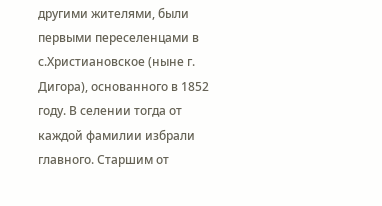другими жителями, были первыми переселенцами в с.Христиановское (ныне г. Дигора), основанного в 1852 году. В селении тогда от каждой фамилии избрали главного. Старшим от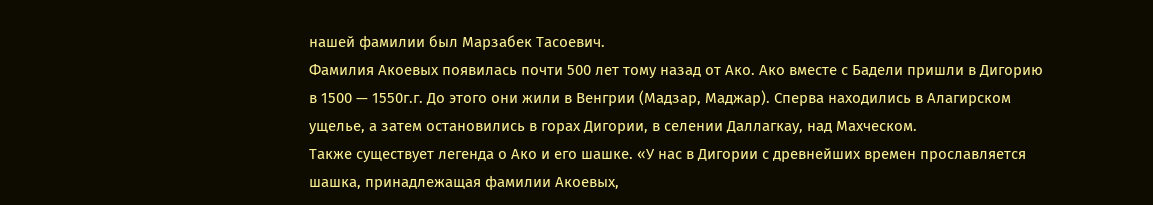нашей фамилии был Марзабек Тасоевич.
Фамилия Акоевых появилась почти 500 лет тому назад от Ако. Ако вместе с Бадели пришли в Дигорию в 1500 — 1550г.г. До этого они жили в Венгрии (Мадзар, Маджар). Сперва находились в Алагирском ущелье, а затем остановились в горах Дигории, в селении Даллагкау, над Махческом.
Также существует легенда о Ако и его шашке. «У нас в Дигории с древнейших времен прославляется шашка, принадлежащая фамилии Акоевых,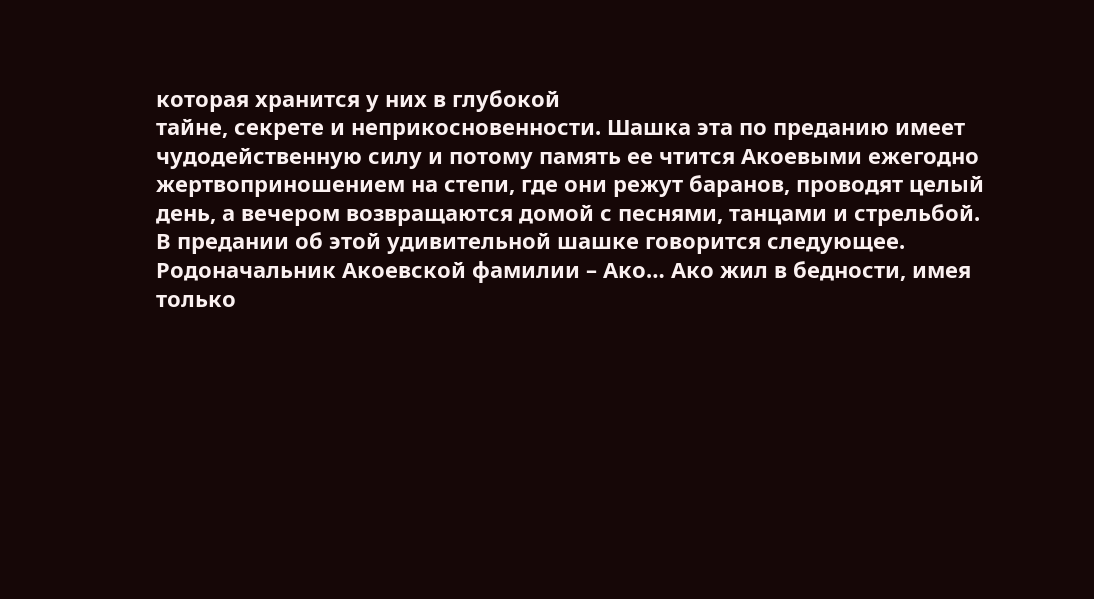которая хранится у них в глубокой
тайне, секрете и неприкосновенности. Шашка эта по преданию имеет чудодейственную силу и потому память ее чтится Акоевыми ежегодно жертвоприношением на степи, где они режут баранов, проводят целый
день, а вечером возвращаются домой с песнями, танцами и стрельбой.
В предании об этой удивительной шашке говорится следующее.
Родоначальник Акоевской фамилии – Ако… Ако жил в бедности, имея
только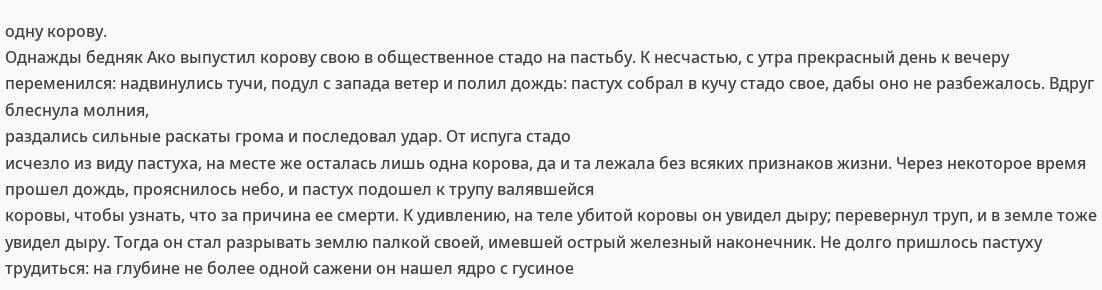одну корову.
Однажды бедняк Ако выпустил корову свою в общественное стадо на пастьбу. К несчастью, с утра прекрасный день к вечеру переменился: надвинулись тучи, подул с запада ветер и полил дождь: пастух собрал в кучу стадо свое, дабы оно не разбежалось. Вдруг блеснула молния,
раздались сильные раскаты грома и последовал удар. От испуга стадо
исчезло из виду пастуха, на месте же осталась лишь одна корова, да и та лежала без всяких признаков жизни. Через некоторое время прошел дождь, прояснилось небо, и пастух подошел к трупу валявшейся
коровы, чтобы узнать, что за причина ее смерти. К удивлению, на теле убитой коровы он увидел дыру; перевернул труп, и в земле тоже увидел дыру. Тогда он стал разрывать землю палкой своей, имевшей острый железный наконечник. Не долго пришлось пастуху трудиться: на глубине не более одной сажени он нашел ядро с гусиное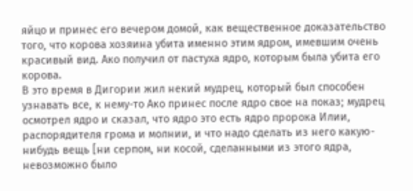яйцо и принес его вечером домой, как вещественное доказательство того, что корова хозяина убита именно этим ядром, имевшим очень красивый вид. Ако получил от пастуха ядро, которым была убита его корова.
В это время в Дигории жил некий мудрец, который был способен узнавать все, к нему-то Ако принес после ядро свое на показ; мудрец осмотрел ядро и сказал, что ядро это есть ядро пророка Илии, распорядителя грома и молнии, и что надо сделать из него какую- нибудь вещь [ни серпом, ни косой, сделанными из этого ядра, невозможно было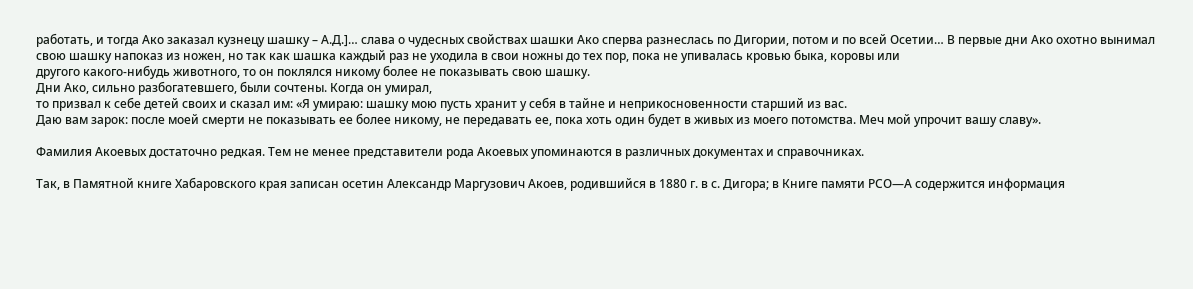работать, и тогда Ако заказал кузнецу шашку – А.Д.]… слава о чудесных свойствах шашки Ако сперва разнеслась по Дигории, потом и по всей Осетии… В первые дни Ако охотно вынимал свою шашку напоказ из ножен, но так как шашка каждый раз не уходила в свои ножны до тех пор, пока не упивалась кровью быка, коровы или
другого какого-нибудь животного, то он поклялся никому более не показывать свою шашку.
Дни Ако, сильно разбогатевшего, были сочтены. Когда он умирал,
то призвал к себе детей своих и сказал им: «Я умираю: шашку мою пусть хранит у себя в тайне и неприкосновенности старший из вас.
Даю вам зарок: после моей смерти не показывать ее более никому, не передавать ее, пока хоть один будет в живых из моего потомства. Меч мой упрочит вашу славу».

Фамилия Акоевых достаточно редкая. Тем не менее представители рода Акоевых упоминаются в различных документах и справочниках.

Так, в Памятной книге Хабаровского края записан осетин Александр Маргузович Акоев, родившийся в 1880 г. в с. Дигора; в Книге памяти РСО—А содержится информация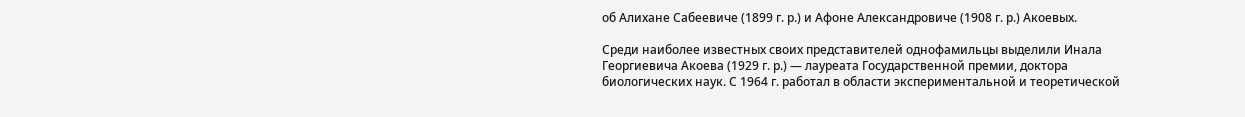об Алихане Сабеевиче (1899 г. р.) и Афоне Александровиче (1908 г. р.) Акоевых.

Среди наиболее известных своих представителей однофамильцы выделили Инала Георгиевича Акоева (1929 г. р.) — лауреата Государственной премии, доктора биологических наук. С 1964 г. работал в области экспериментальной и теоретической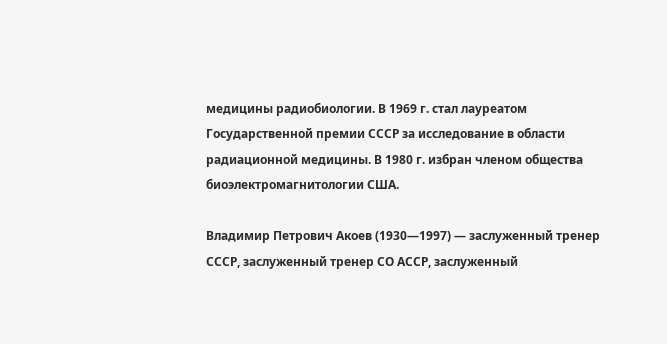медицины радиобиологии. В 1969 г. стал лауреатом Государственной премии СССР за исследование в области радиационной медицины. В 1980 г. избран членом общества биоэлектромагнитологии США.

Владимир Петрович Акоев (1930—1997) — заслуженный тренер СССР, заслуженный тренер СО АССР, заслуженный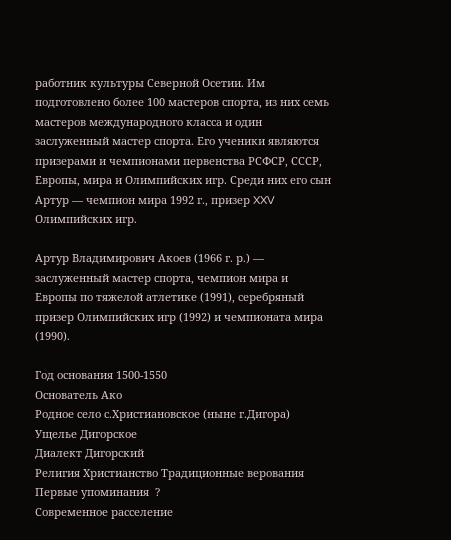работник культуры Северной Осетии. Им подготовлено более 100 мастеров спорта, из них семь мастеров международного класса и один заслуженный мастер спорта. Его ученики являются призерами и чемпионами первенства РСФСР, СССР, Европы, мира и Олимпийских игр. Среди них его сын Артур — чемпион мира 1992 г., призер XXV Олимпийских игр.

Артур Владимирович Акоев (1966 г. р.) — заслуженный мастер спорта, чемпион мира и Европы по тяжелой атлетике (1991), серебряный призер Олимпийских игр (1992) и чемпионата мира (1990).

Год основания 1500-1550
Основатель Ако
Родное село с.Христиановское (ныне г.Дигора)
Ущелье Дигорское
Диалект Дигорский
Религия Христианство Традиционные верования
Первые упоминания  ?
Современное расселение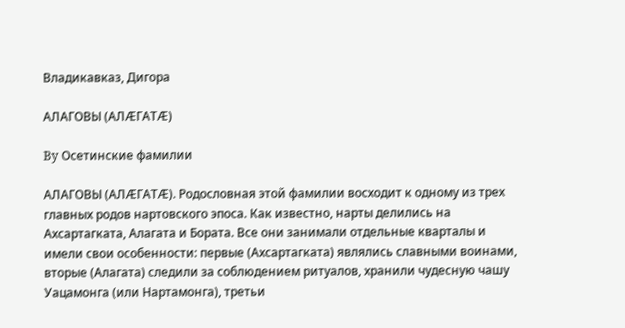Владикавказ, Дигора

АЛАГОВЫ (АЛÆГАТÆ)

By Осетинские фамилии

АЛАГОВЫ (АЛÆГАТÆ). Родословная этой фамилии восходит к одному из трех главных родов нартовского эпоса. Как известно, нарты делились на Ахсартагката, Алагата и Бората. Все они занимали отдельные кварталы и имели свои особенности: первые (Ахсартагката) являлись славными воинами, вторые (Алагата) следили за соблюдением ритуалов, хранили чудесную чашу Уацамонга (или Нартамонга), третьи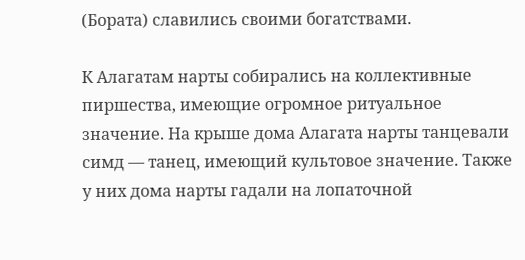(Бората) славились своими богатствами.

К Алагатам нарты собирались на коллективные пиршества, имеющие огромное ритуальное значение. На крыше дома Алагата нарты танцевали симд — танец, имеющий культовое значение. Также у них дома нарты гадали на лопаточной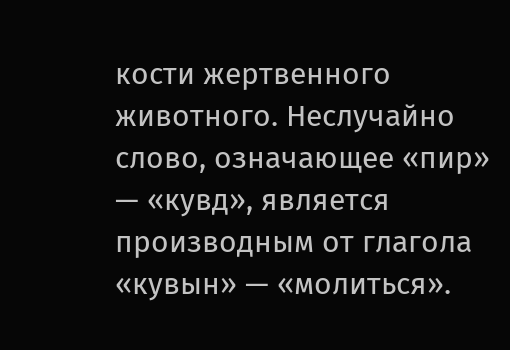кости жертвенного животного. Неслучайно слово, означающее «пир» — «кувд», является производным от глагола «кувын» — «молиться».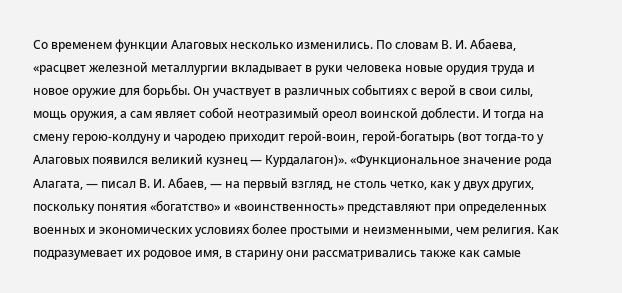Со временем функции Алаговых несколько изменились. По словам В. И. Абаева, «расцвет железной металлургии вкладывает в руки человека новые орудия труда и новое оружие для борьбы. Он участвует в различных событиях с верой в свои силы, мощь оружия, а сам являет собой неотразимый ореол воинской доблести. И тогда на смену герою-колдуну и чародею приходит герой-воин, герой-богатырь (вот тогда-то у Алаговых появился великий кузнец — Курдалагон)». «Функциональное значение рода Алагата, — писал В. И. Абаев, — на первый взгляд, не столь четко, как у двух других, поскольку понятия «богатство» и «воинственность» представляют при определенных военных и экономических условиях более простыми и неизменными, чем религия. Как подразумевает их родовое имя, в старину они рассматривались также как самые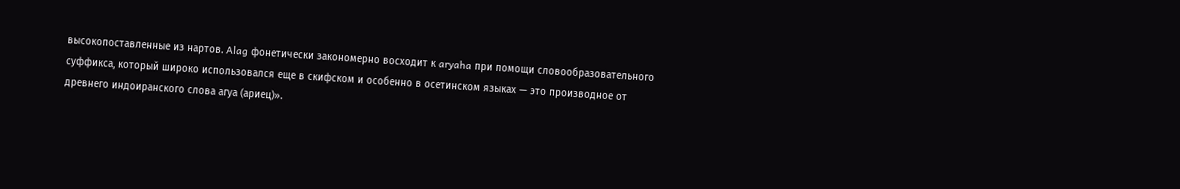высокопоставленные из нартов. Alag фонетически закономерно восходит к aryaha при помощи словообразовательного суффикса, который широко использовался еще в скифском и особенно в осетинском языках — это производное от древнего индоиранского слова агуа (ариец)».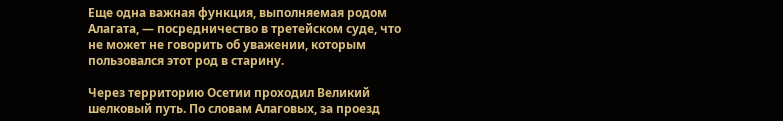Еще одна важная функция, выполняемая родом Алагата, — посредничество в третейском суде, что не может не говорить об уважении, которым пользовался этот род в старину.

Через территорию Осетии проходил Великий шелковый путь. По словам Алаговых, за проезд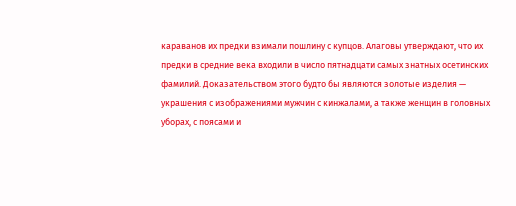караванов их предки взимали пошлину с купцов. Алаговы утверждают, что их предки в средние века входили в число пятнадцати самых знатных осетинских фамилий. Доказательством этого будто бы являются золотые изделия — украшения с изображениями мужчин с кинжалами, а также женщин в головных уборах, с поясами и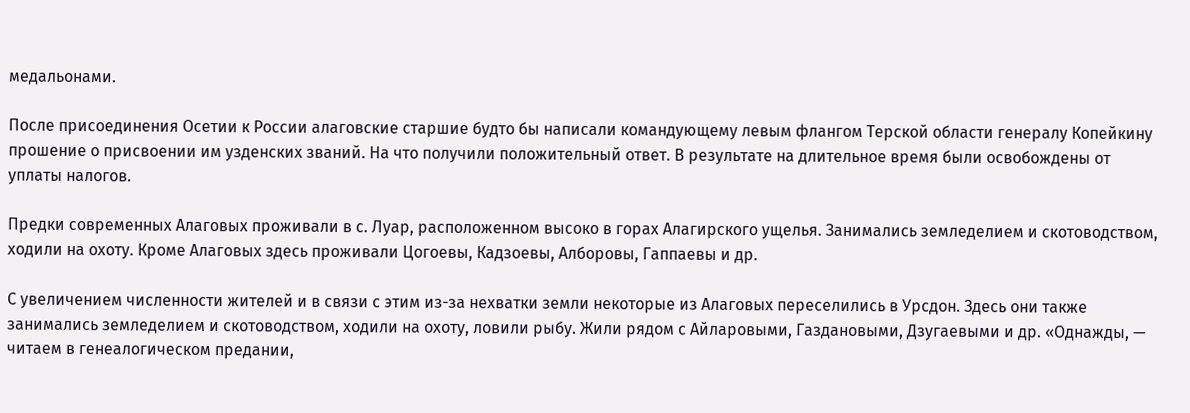медальонами.

После присоединения Осетии к России алаговские старшие будто бы написали командующему левым флангом Терской области генералу Копейкину прошение о присвоении им узденских званий. На что получили положительный ответ. В результате на длительное время были освобождены от уплаты налогов.

Предки современных Алаговых проживали в с. Луар, расположенном высоко в горах Алагирского ущелья. Занимались земледелием и скотоводством, ходили на охоту. Кроме Алаговых здесь проживали Цогоевы, Кадзоевы, Алборовы, Гаппаевы и др.

С увеличением численности жителей и в связи с этим из-за нехватки земли некоторые из Алаговых переселились в Урсдон. Здесь они также занимались земледелием и скотоводством, ходили на охоту, ловили рыбу. Жили рядом с Айларовыми, Газдановыми, Дзугаевыми и др. «Однажды, — читаем в генеалогическом предании,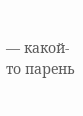— какой-то парень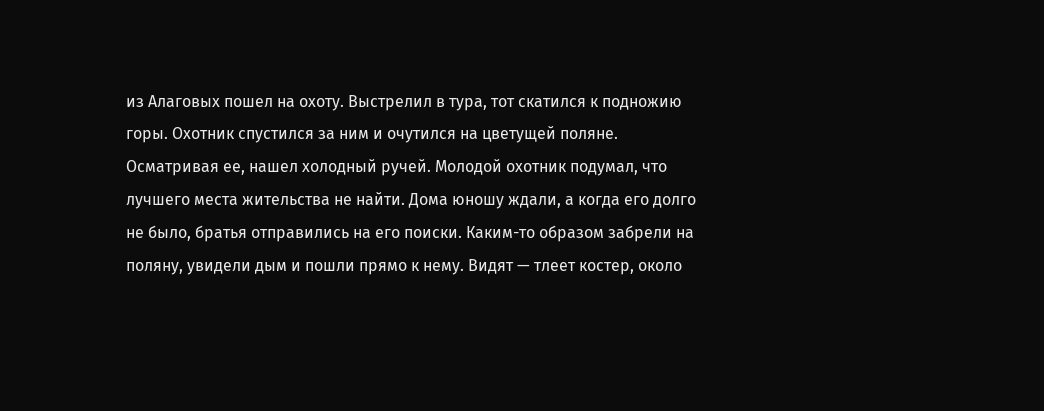из Алаговых пошел на охоту. Выстрелил в тура, тот скатился к подножию горы. Охотник спустился за ним и очутился на цветущей поляне. Осматривая ее, нашел холодный ручей. Молодой охотник подумал, что лучшего места жительства не найти. Дома юношу ждали, а когда его долго не было, братья отправились на его поиски. Каким-то образом забрели на поляну, увидели дым и пошли прямо к нему. Видят — тлеет костер, около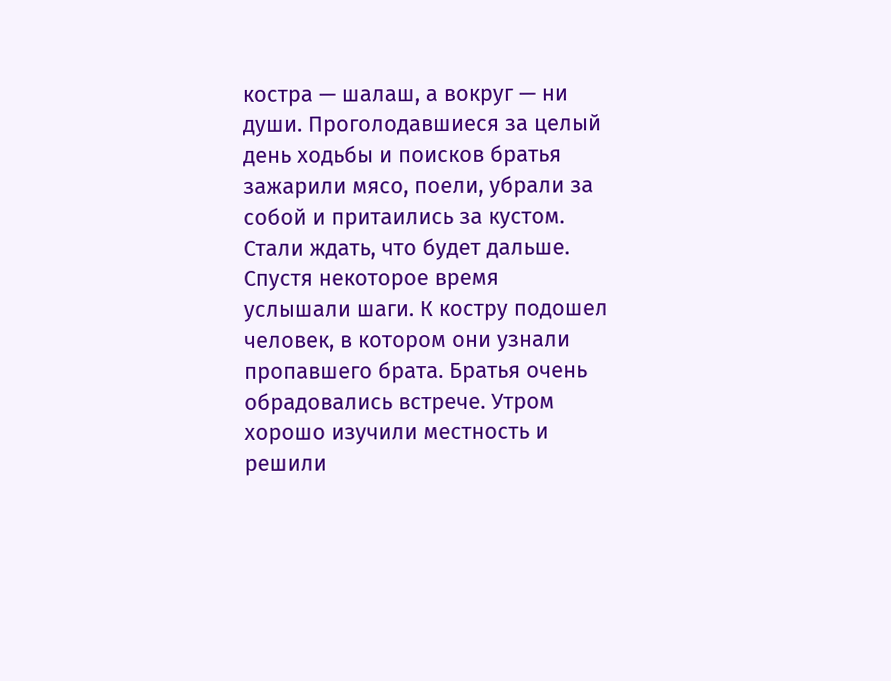костра — шалаш, а вокруг — ни души. Проголодавшиеся за целый день ходьбы и поисков братья зажарили мясо, поели, убрали за собой и притаились за кустом. Стали ждать, что будет дальше. Спустя некоторое время услышали шаги. К костру подошел человек, в котором они узнали пропавшего брата. Братья очень обрадовались встрече. Утром хорошо изучили местность и решили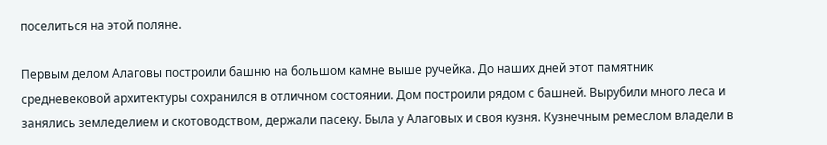поселиться на этой поляне.

Первым делом Алаговы построили башню на большом камне выше ручейка. До наших дней этот памятник средневековой архитектуры сохранился в отличном состоянии. Дом построили рядом с башней. Вырубили много леса и занялись земледелием и скотоводством, держали пасеку. Была у Алаговых и своя кузня. Кузнечным ремеслом владели в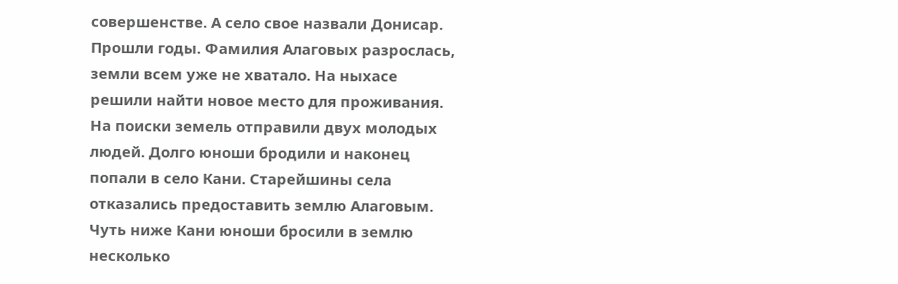совершенстве. А село свое назвали Донисар. Прошли годы. Фамилия Алаговых разрослась, земли всем уже не хватало. На ныхасе решили найти новое место для проживания. На поиски земель отправили двух молодых людей. Долго юноши бродили и наконец попали в село Кани. Старейшины села отказались предоставить землю Алаговым. Чуть ниже Кани юноши бросили в землю несколько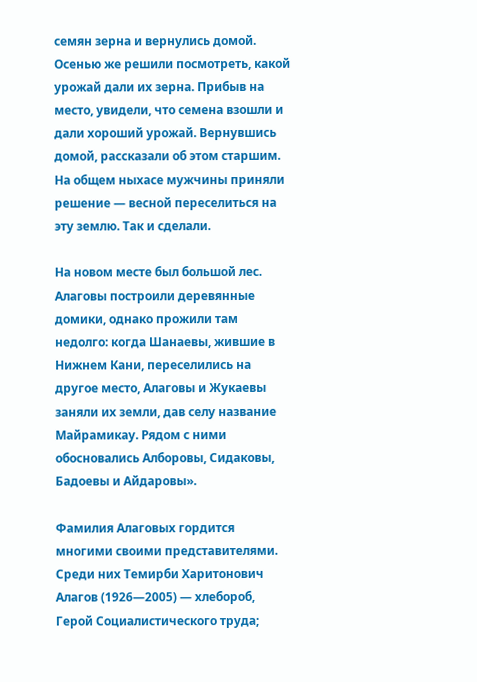семян зерна и вернулись домой. Осенью же решили посмотреть, какой урожай дали их зерна. Прибыв на место, увидели, что семена взошли и дали хороший урожай. Вернувшись домой, рассказали об этом старшим. На общем ныхасе мужчины приняли решение — весной переселиться на эту землю. Так и сделали.

На новом месте был большой лес. Алаговы построили деревянные домики, однако прожили там недолго: когда Шанаевы, жившие в Нижнем Кани, переселились на другое место, Алаговы и Жукаевы заняли их земли, дав селу название Майрамикау. Рядом с ними обосновались Алборовы, Сидаковы, Бадоевы и Айдаровы».

Фамилия Алаговых гордится многими своими представителями. Среди них Темирби Харитонович Алагов (1926—2005) — хлебороб, Герой Социалистического труда;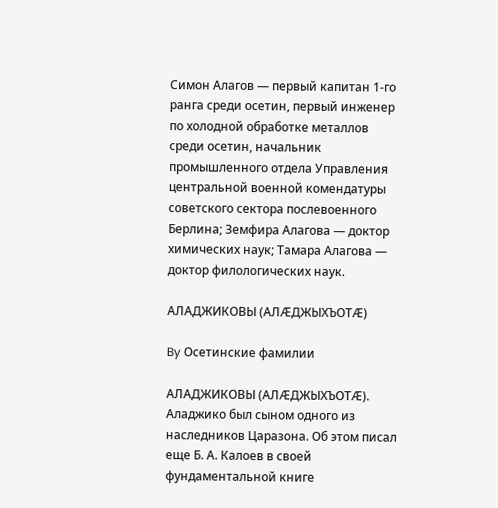Симон Алагов — первый капитан 1-го ранга среди осетин, первый инженер по холодной обработке металлов среди осетин, начальник промышленного отдела Управления центральной военной комендатуры советского сектора послевоенного Берлина; Земфира Алагова — доктор химических наук; Тамара Алагова — доктор филологических наук.

АЛАДЖИКОВЫ (АЛÆДЖЫХЪОТÆ)

By Осетинские фамилии

АЛАДЖИКОВЫ (АЛÆДЖЫХЪОТÆ). Аладжико был сыном одного из наследников Царазона. Об этом писал еще Б. А. Калоев в своей фундаментальной книге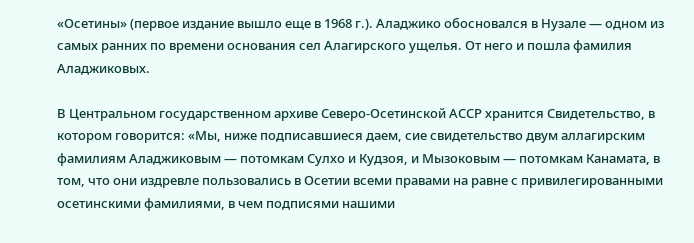«Осетины» (первое издание вышло еще в 1968 г.). Аладжико обосновался в Нузале — одном из самых ранних по времени основания сел Алагирского ущелья. От него и пошла фамилия Аладжиковых.

В Центральном государственном архиве Северо-Осетинской АССР хранится Свидетельство, в котором говорится: «Мы, ниже подписавшиеся даем, сие свидетельство двум аллагирским фамилиям Аладжиковым — потомкам Сулхо и Кудзоя, и Мызоковым — потомкам Канамата, в том, что они издревле пользовались в Осетии всеми правами на равне с привилегированными осетинскими фамилиями, в чем подписями нашими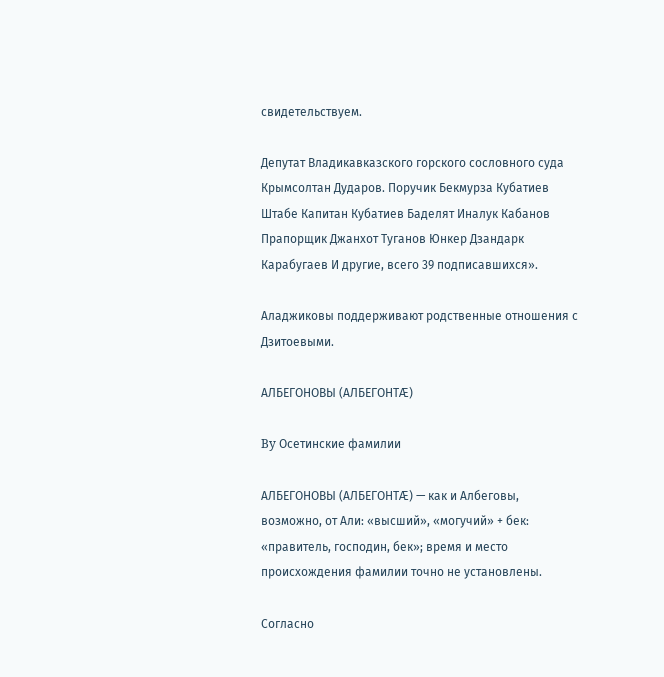свидетельствуем.

Депутат Владикавказского горского сословного суда Крымсолтан Дударов. Поручик Бекмурза Кубатиев Штабе Капитан Кубатиев Баделят Иналук Кабанов Прапорщик Джанхот Туганов Юнкер Дзандарк Карабугаев И другие, всего 39 подписавшихся».

Аладжиковы поддерживают родственные отношения с Дзитоевыми.

АЛБЕГОНОВЫ (АЛБЕГОНТÆ)

By Осетинские фамилии

АЛБЕГОНОВЫ (АЛБЕГОНТÆ) — как и Албеговы, возможно, от Али: «высший», «могучий» + бек: «правитель, господин, бек»; время и место происхождения фамилии точно не установлены.

Согласно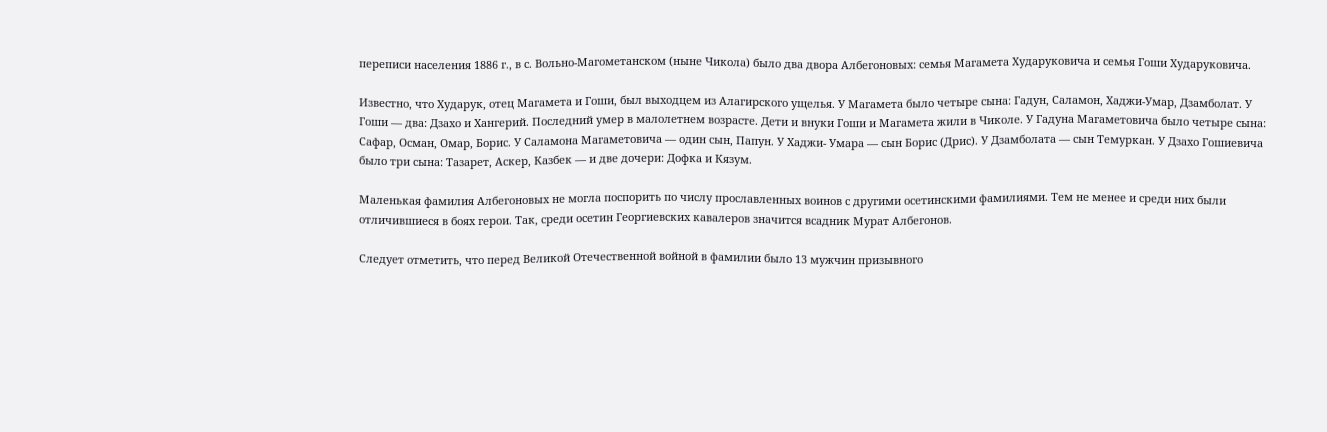переписи населения 1886 г., в с. Вольно-Магометанском (ныне Чикола) было два двора Албегоновых: семья Магамета Хударуковича и семья Гоши Хударуковича.

Известно, что Хударук, отец Магамета и Гоши, был выходцем из Алагирского ущелья. У Магамета было четыре сына: Гадун, Саламон, Хаджи-Умар, Дзамболат. У Гоши — два: Дзахо и Хангерий. Последний умер в малолетнем возрасте. Дети и внуки Гоши и Магамета жили в Чиколе. У Гадуна Магаметовича было четыре сына: Сафар, Осман, Омар, Борис. У Саламона Магаметовича — один сын, Папун. У Хаджи- Умара — сын Борис (Дрис). У Дзамболата — сын Темуркан. У Дзахо Гошиевича было три сына: Тазарет, Аскер, Казбек — и две дочери: Дофка и Кязум.

Маленькая фамилия Албегоновых не могла поспорить по числу прославленных воинов с другими осетинскими фамилиями. Тем не менее и среди них были отличившиеся в боях герои. Так, среди осетин Георгиевских кавалеров значится всадник Мурат Албегонов.

Следует отметить, что перед Великой Отечественной войной в фамилии было 13 мужчин призывного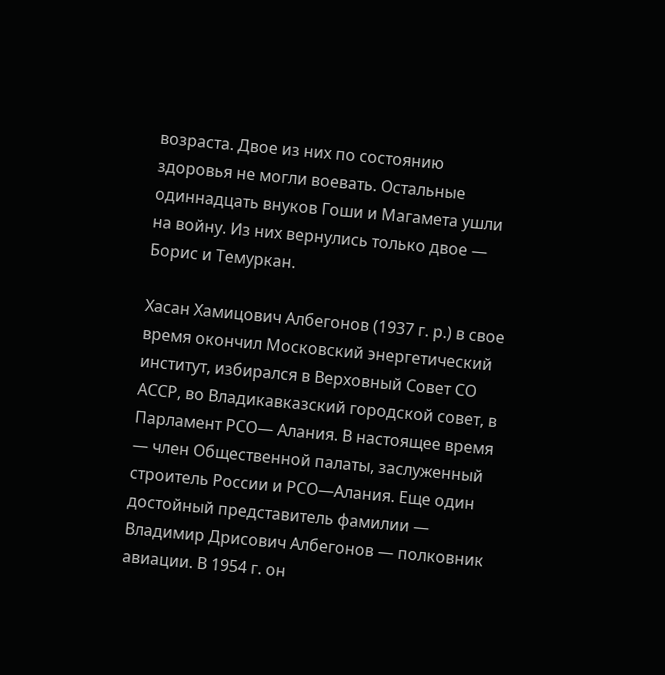возраста. Двое из них по состоянию здоровья не могли воевать. Остальные одиннадцать внуков Гоши и Магамета ушли на войну. Из них вернулись только двое — Борис и Темуркан.

Хасан Хамицович Албегонов (1937 г. р.) в свое время окончил Московский энергетический институт, избирался в Верховный Совет СО АССР, во Владикавказский городской совет, в Парламент РСО— Алания. В настоящее время — член Общественной палаты, заслуженный строитель России и РСО—Алания. Еще один достойный представитель фамилии — Владимир Дрисович Албегонов — полковник авиации. В 1954 г. он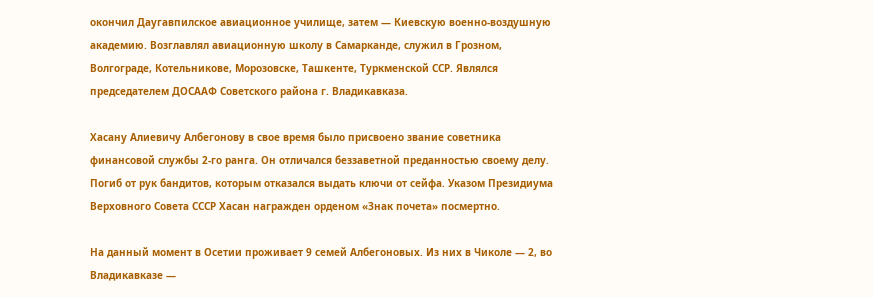окончил Даугавпилское авиационное училище, затем — Киевскую военно-воздушную академию. Возглавлял авиационную школу в Самарканде, служил в Грозном, Волгограде, Котельникове, Морозовске, Ташкенте, Туркменской ССР. Являлся председателем ДОСААФ Советского района г. Владикавказа.

Хасану Алиевичу Албегонову в свое время было присвоено звание советника финансовой службы 2-го ранга. Он отличался беззаветной преданностью своему делу. Погиб от рук бандитов, которым отказался выдать ключи от сейфа. Указом Президиума Верховного Совета СССР Хасан награжден орденом «Знак почета» посмертно.

На данный момент в Осетии проживает 9 семей Албегоновых. Из них в Чиколе — 2, во Владикавказе —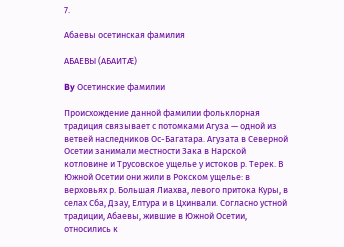7.

Абаевы осетинская фамилия

АБАЕВЫ (АБАИТÆ)

By Осетинские фамилии

Происхождение данной фамилии фольклорная традиция связывает с потомками Агуза — одной из ветвей наследников Ос-Багатара. Агузата в Северной Осетии занимали местности Зака в Нарской котловине и Трусовское ущелье у истоков р. Терек. В Южной Осетии они жили в Рокском ущелье: в верховьях р. Большая Лиахва, левого притока Куры, в селах Сба, Дзау, Елтура и в Цхинвали. Согласно устной традиции, Абаевы, жившие в Южной Осетии, относились к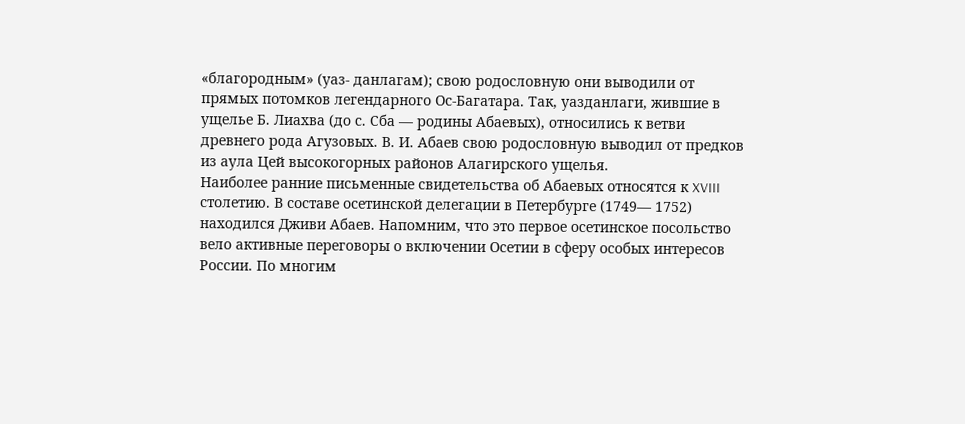«благородным» (уаз- данлагам); свою родословную они выводили от прямых потомков легендарного Ос-Багатара. Так, уазданлаги, жившие в ущелье Б. Лиахва (до с. Сба — родины Абаевых), относились к ветви древнего рода Агузовых. В. И. Абаев свою родословную выводил от предков из аула Цей высокогорных районов Алагирского ущелья.
Наиболее ранние письменные свидетельства об Абаевых относятся к XVIII столетию. В составе осетинской делегации в Петербурге (1749— 1752) находился Дживи Абаев. Напомним, что это первое осетинское посольство вело активные переговоры о включении Осетии в сферу особых интересов России. По многим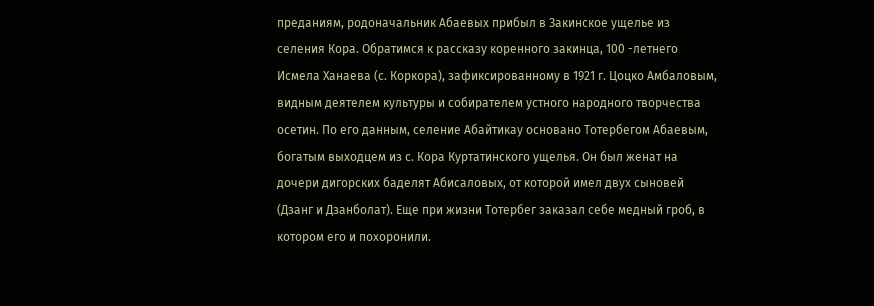преданиям, родоначальник Абаевых прибыл в Закинское ущелье из селения Кора. Обратимся к рассказу коренного закинца, 100 -летнего Исмела Ханаева (с. Коркора), зафиксированному в 1921 г. Цоцко Амбаловым, видным деятелем культуры и собирателем устного народного творчества осетин. По его данным, селение Абайтикау основано Тотербегом Абаевым, богатым выходцем из с. Кора Куртатинского ущелья. Он был женат на дочери дигорских баделят Абисаловых, от которой имел двух сыновей (Дзанг и Дзанболат). Еще при жизни Тотербег заказал себе медный гроб, в котором его и похоронили.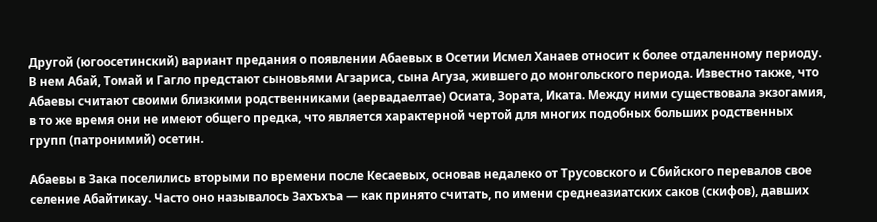Другой (югоосетинский) вариант предания о появлении Абаевых в Осетии Исмел Ханаев относит к более отдаленному периоду. В нем Абай, Томай и Гагло предстают сыновьями Агзариса, сына Агуза, жившего до монгольского периода. Известно также, что Абаевы считают своими близкими родственниками (аервадаелтае) Осиата, Зората, Иката. Между ними существовала экзогамия, в то же время они не имеют общего предка, что является характерной чертой для многих подобных больших родственных групп (патронимий) осетин.

Абаевы в Зака поселились вторыми по времени после Кесаевых, основав недалеко от Трусовского и Сбийского перевалов свое селение Абайтикау. Часто оно называлось Захъхъа — как принято считать, по имени среднеазиатских саков (скифов), давших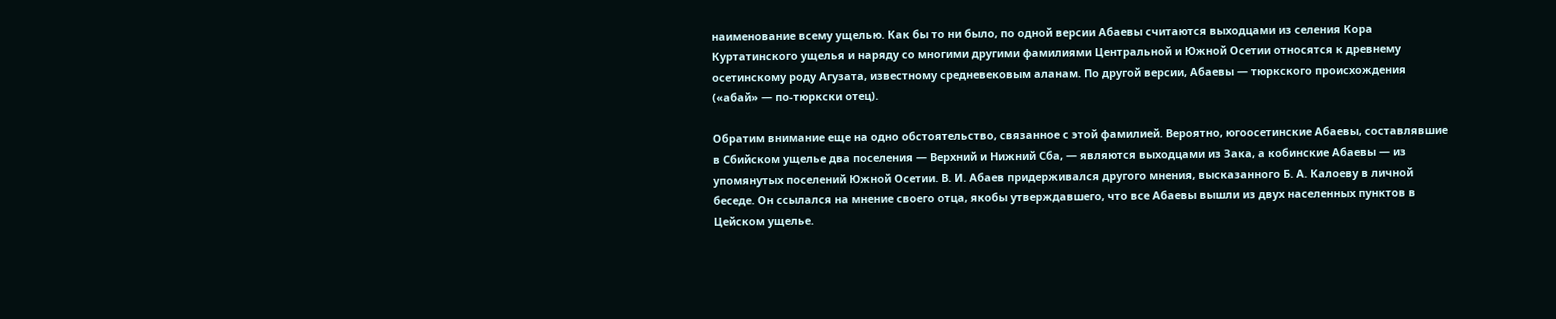наименование всему ущелью. Как бы то ни было, по одной версии Абаевы считаются выходцами из селения Кора Куртатинского ущелья и наряду со многими другими фамилиями Центральной и Южной Осетии относятся к древнему осетинскому роду Агузата, известному средневековым аланам. По другой версии, Абаевы — тюркского происхождения («абай» — по-тюркски отец).

Обратим внимание еще на одно обстоятельство, связанное с этой фамилией. Вероятно, югоосетинские Абаевы, составлявшие в Сбийском ущелье два поселения — Верхний и Нижний Сба, — являются выходцами из Зака, а кобинские Абаевы — из упомянутых поселений Южной Осетии. В. И. Абаев придерживался другого мнения, высказанного Б. А. Калоеву в личной беседе. Он ссылался на мнение своего отца, якобы утверждавшего, что все Абаевы вышли из двух населенных пунктов в Цейском ущелье.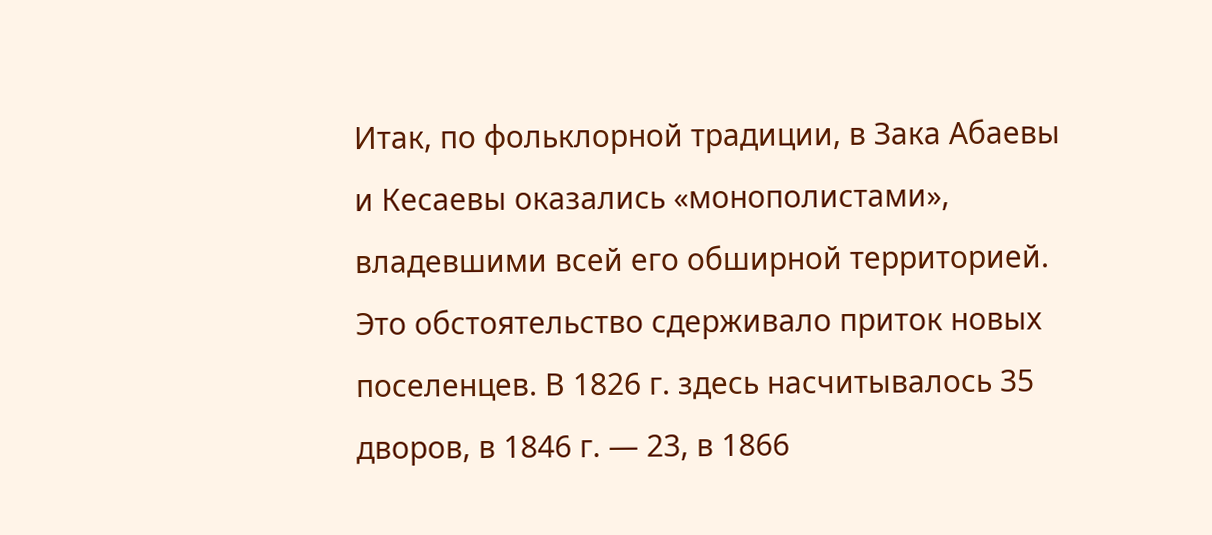Итак, по фольклорной традиции, в Зака Абаевы и Кесаевы оказались «монополистами», владевшими всей его обширной территорией. Это обстоятельство сдерживало приток новых поселенцев. В 1826 г. здесь насчитывалось 35 дворов, в 1846 г. — 23, в 1866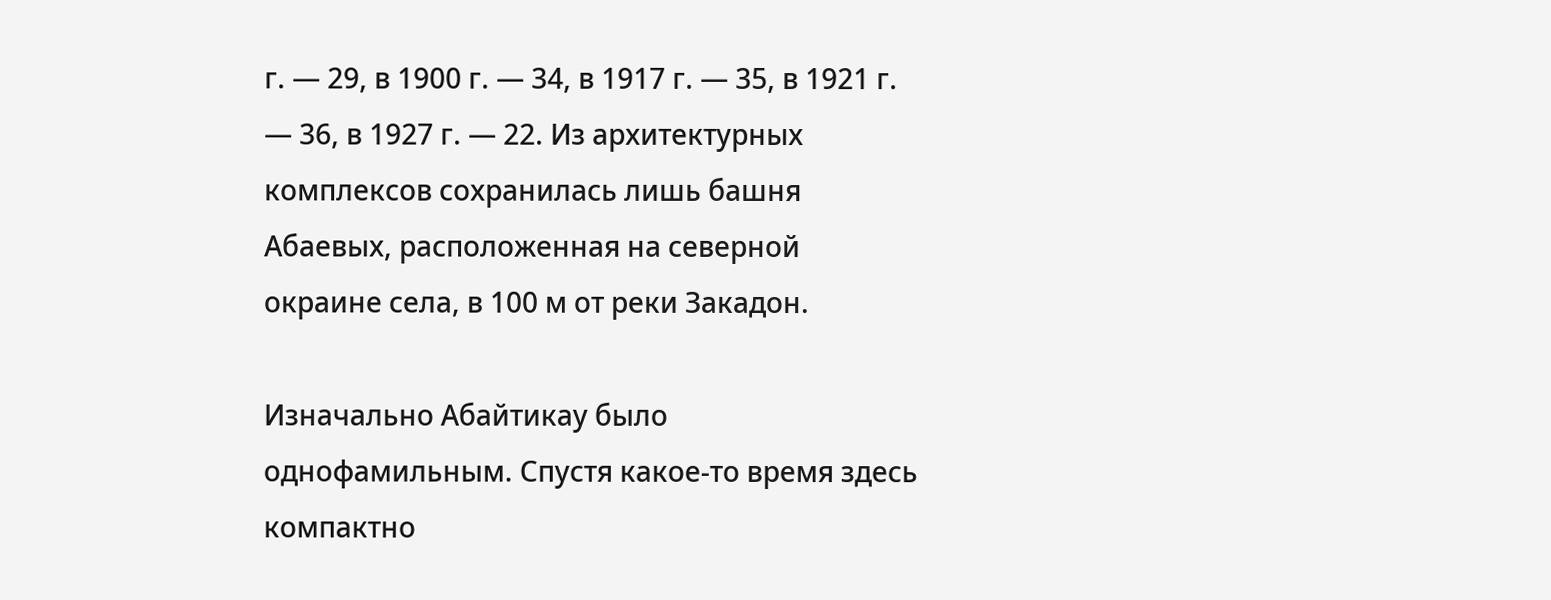г. — 29, в 1900 г. — 34, в 1917 г. — 35, в 1921 г. — 36, в 1927 г. — 22. Из архитектурных комплексов сохранилась лишь башня Абаевых, расположенная на северной окраине села, в 100 м от реки Закадон.

Изначально Абайтикау было однофамильным. Спустя какое-то время здесь компактно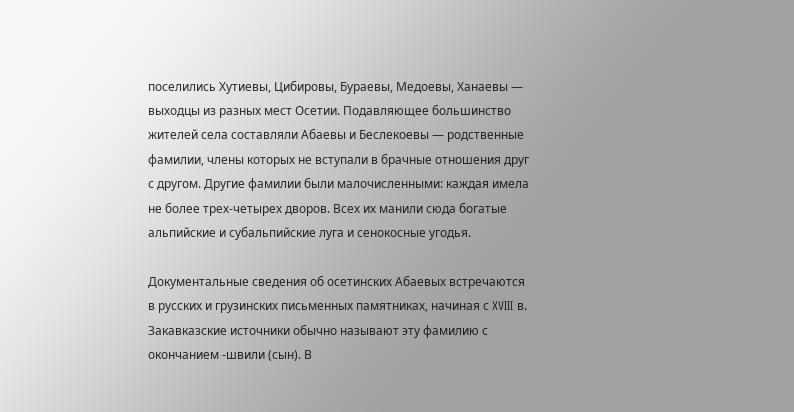поселились Хутиевы, Цибировы, Бураевы, Медоевы, Ханаевы — выходцы из разных мест Осетии. Подавляющее большинство жителей села составляли Абаевы и Беслекоевы — родственные фамилии, члены которых не вступали в брачные отношения друг с другом. Другие фамилии были малочисленными: каждая имела не более трех-четырех дворов. Всех их манили сюда богатые альпийские и субальпийские луга и сенокосные угодья.

Документальные сведения об осетинских Абаевых встречаются в русских и грузинских письменных памятниках, начиная с XVIII в. Закавказские источники обычно называют эту фамилию с окончанием -швили (сын). В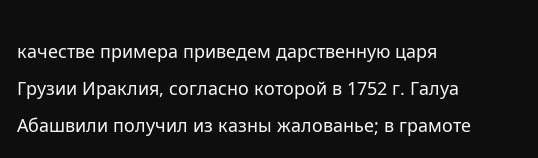качестве примера приведем дарственную царя Грузии Ираклия, согласно которой в 1752 г. Галуа Абашвили получил из казны жалованье; в грамоте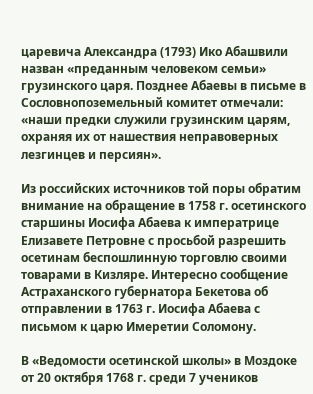царевича Александра (1793) Ико Абашвили назван «преданным человеком семьи» грузинского царя. Позднее Абаевы в письме в Сословнопоземельный комитет отмечали: «наши предки служили грузинским царям, охраняя их от нашествия неправоверных лезгинцев и персиян».

Из российских источников той поры обратим внимание на обращение в 1758 г. осетинского старшины Иосифа Абаева к императрице Елизавете Петровне с просьбой разрешить осетинам беспошлинную торговлю своими товарами в Кизляре. Интересно сообщение Астраханского губернатора Бекетова об отправлении в 1763 г. Иосифа Абаева с письмом к царю Имеретии Соломону.

В «Ведомости осетинской школы» в Моздоке от 20 октября 1768 г. среди 7 учеников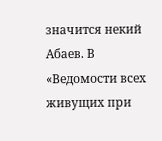значится некий Абаев. В «Ведомости всех живущих при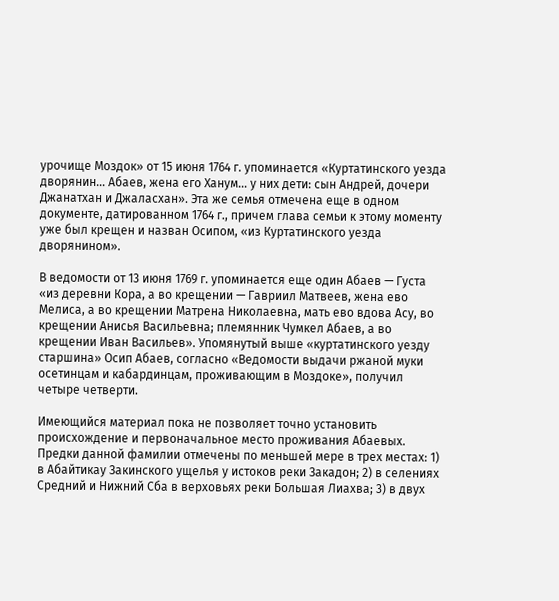урочище Моздок» от 15 июня 1764 г. упоминается «Куртатинского уезда дворянин… Абаев, жена его Ханум… у них дети: сын Андрей, дочери Джанатхан и Джаласхан». Эта же семья отмечена еще в одном документе, датированном 1764 г., причем глава семьи к этому моменту уже был крещен и назван Осипом, «из Куртатинского уезда дворянином».

В ведомости от 13 июня 1769 г. упоминается еще один Абаев — Густа «из деревни Кора, а во крещении — Гавриил Матвеев, жена ево Мелиса, а во крещении Матрена Николаевна, мать ево вдова Асу, во крещении Анисья Васильевна; племянник Чумкел Абаев, а во крещении Иван Васильев». Упомянутый выше «куртатинского уезду старшина» Осип Абаев, согласно «Ведомости выдачи ржаной муки осетинцам и кабардинцам, проживающим в Моздоке», получил четыре четверти.

Имеющийся материал пока не позволяет точно установить происхождение и первоначальное место проживания Абаевых. Предки данной фамилии отмечены по меньшей мере в трех местах: 1) в Абайтикау Закинского ущелья у истоков реки Закадон; 2) в селениях Средний и Нижний Сба в верховьях реки Большая Лиахва; 3) в двух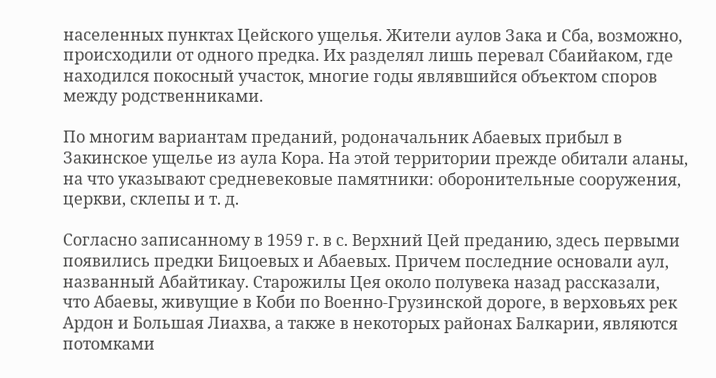населенных пунктах Цейского ущелья. Жители аулов Зака и Сба, возможно, происходили от одного предка. Их разделял лишь перевал Сбаийаком, где находился покосный участок, многие годы являвшийся объектом споров между родственниками.

По многим вариантам преданий, родоначальник Абаевых прибыл в Закинское ущелье из аула Кора. На этой территории прежде обитали аланы, на что указывают средневековые памятники: оборонительные сооружения, церкви, склепы и т. д.

Согласно записанному в 1959 г. в с. Верхний Цей преданию, здесь первыми появились предки Бицоевых и Абаевых. Причем последние основали аул, названный Абайтикау. Старожилы Цея около полувека назад рассказали, что Абаевы, живущие в Коби по Военно-Грузинской дороге, в верховьях рек Ардон и Большая Лиахва, а также в некоторых районах Балкарии, являются потомками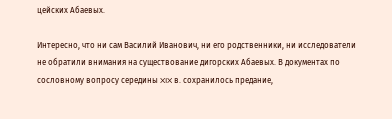цейских Абаевых.

Интересно, что ни сам Василий Иванович, ни его родственники, ни исследователи не обратили внимания на существование дигорских Абаевых. В документах по сословному вопросу середины XIX в. сохранилось предание,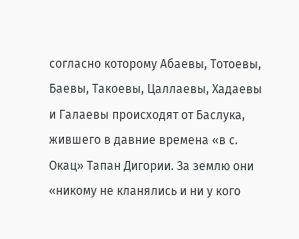согласно которому Абаевы, Тотоевы, Баевы, Такоевы, Цаллаевы, Хадаевы и Галаевы происходят от Баслука, жившего в давние времена «в с. Окац» Тапан Дигории. За землю они «никому не кланялись и ни у кого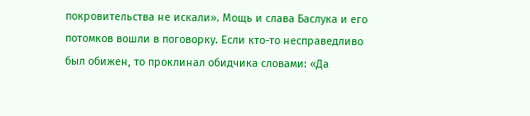покровительства не искали». Мощь и слава Баслука и его потомков вошли в поговорку. Если кто-то несправедливо был обижен, то проклинал обидчика словами: «Да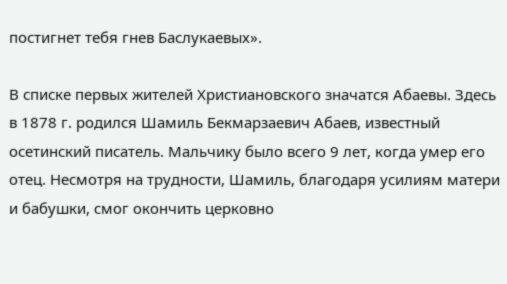постигнет тебя гнев Баслукаевых».

В списке первых жителей Христиановского значатся Абаевы. Здесь в 1878 г. родился Шамиль Бекмарзаевич Абаев, известный осетинский писатель. Мальчику было всего 9 лет, когда умер его отец. Несмотря на трудности, Шамиль, благодаря усилиям матери и бабушки, смог окончить церковно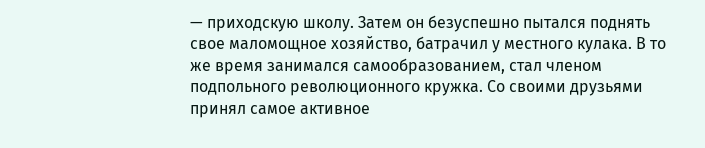— приходскую школу. Затем он безуспешно пытался поднять свое маломощное хозяйство, батрачил у местного кулака. В то же время занимался самообразованием, стал членом подпольного революционного кружка. Со своими друзьями принял самое активное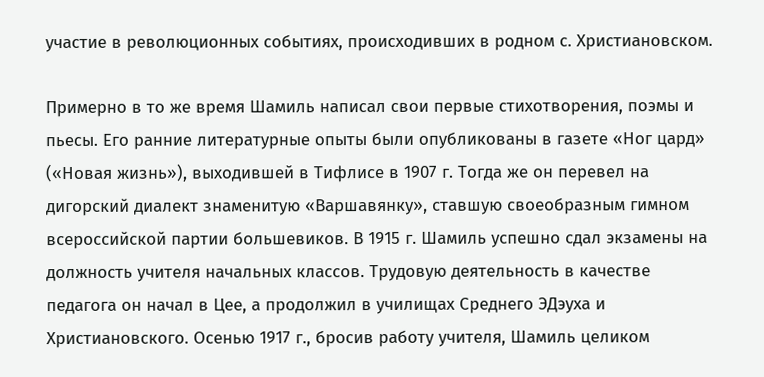участие в революционных событиях, происходивших в родном с. Христиановском.

Примерно в то же время Шамиль написал свои первые стихотворения, поэмы и пьесы. Его ранние литературные опыты были опубликованы в газете «Ног цард» («Новая жизнь»), выходившей в Тифлисе в 1907 г. Тогда же он перевел на дигорский диалект знаменитую «Варшавянку», ставшую своеобразным гимном всероссийской партии большевиков. В 1915 г. Шамиль успешно сдал экзамены на должность учителя начальных классов. Трудовую деятельность в качестве педагога он начал в Цее, а продолжил в училищах Среднего ЭДэуха и Христиановского. Осенью 1917 г., бросив работу учителя, Шамиль целиком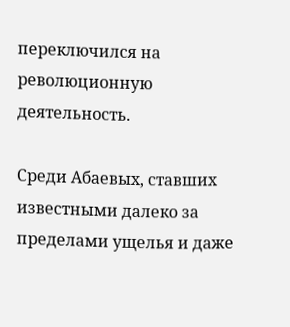переключился на революционную деятельность.

Среди Абаевых, ставших известными далеко за пределами ущелья и даже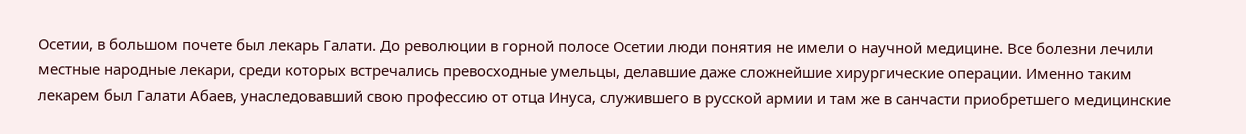Осетии, в большом почете был лекарь Галати. До революции в горной полосе Осетии люди понятия не имели о научной медицине. Все болезни лечили местные народные лекари, среди которых встречались превосходные умельцы, делавшие даже сложнейшие хирургические операции. Именно таким лекарем был Галати Абаев, унаследовавший свою профессию от отца Инуса, служившего в русской армии и там же в санчасти приобретшего медицинские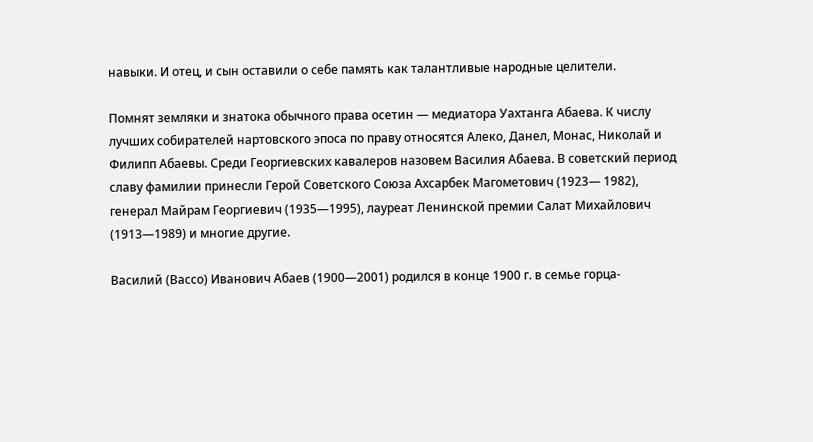навыки. И отец, и сын оставили о себе память как талантливые народные целители.

Помнят земляки и знатока обычного права осетин — медиатора Уахтанга Абаева. К числу лучших собирателей нартовского эпоса по праву относятся Алеко, Данел, Монас, Николай и Филипп Абаевы. Среди Георгиевских кавалеров назовем Василия Абаева. В советский период славу фамилии принесли Герой Советского Союза Ахсарбек Магометович (1923— 1982), генерал Майрам Георгиевич (1935—1995), лауреат Ленинской премии Салат Михайлович (1913—1989) и многие другие.

Василий (Вассо) Иванович Абаев (1900—2001) родился в конце 1900 г. в семье горца-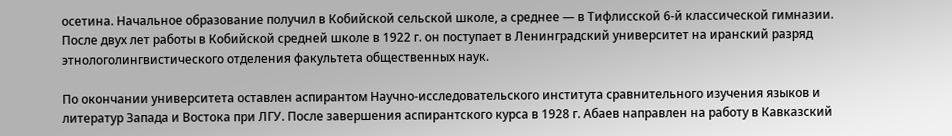осетина. Начальное образование получил в Кобийской сельской школе, а среднее — в Тифлисской 6-й классической гимназии. После двух лет работы в Кобийской средней школе в 1922 г. он поступает в Ленинградский университет на иранский разряд этнологолингвистического отделения факультета общественных наук.

По окончании университета оставлен аспирантом Научно-исследовательского института сравнительного изучения языков и литератур Запада и Востока при ЛГУ. После завершения аспирантского курса в 1928 г. Абаев направлен на работу в Кавказский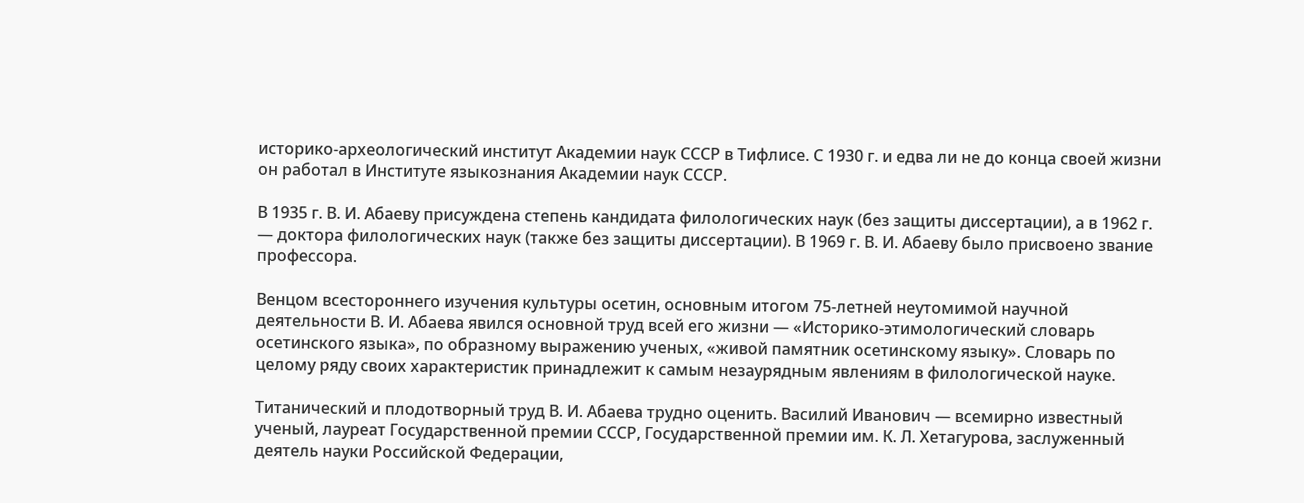историко-археологический институт Академии наук СССР в Тифлисе. С 1930 г. и едва ли не до конца своей жизни он работал в Институте языкознания Академии наук СССР.

В 1935 г. В. И. Абаеву присуждена степень кандидата филологических наук (без защиты диссертации), а в 1962 г. — доктора филологических наук (также без защиты диссертации). В 1969 г. В. И. Абаеву было присвоено звание профессора.

Венцом всестороннего изучения культуры осетин, основным итогом 75-летней неутомимой научной деятельности В. И. Абаева явился основной труд всей его жизни — «Историко-этимологический словарь осетинского языка», по образному выражению ученых, «живой памятник осетинскому языку». Словарь по целому ряду своих характеристик принадлежит к самым незаурядным явлениям в филологической науке.

Титанический и плодотворный труд В. И. Абаева трудно оценить. Василий Иванович — всемирно известный ученый, лауреат Государственной премии СССР, Государственной премии им. К. Л. Хетагурова, заслуженный деятель науки Российской Федерации,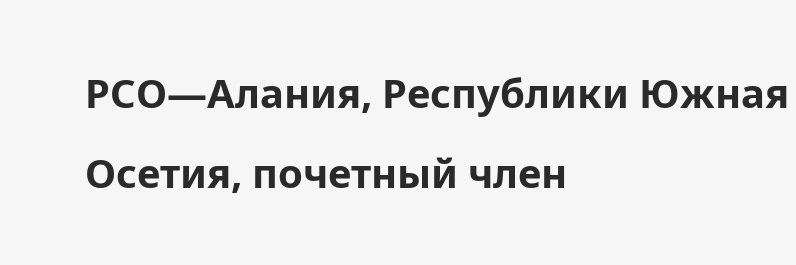РСО—Алания, Республики Южная Осетия, почетный член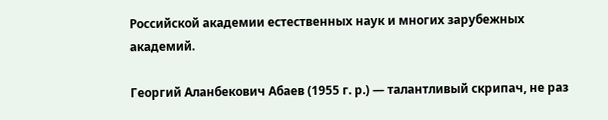Российской академии естественных наук и многих зарубежных академий.

Георгий Аланбекович Абаев (1955 г. р.) — талантливый скрипач, не раз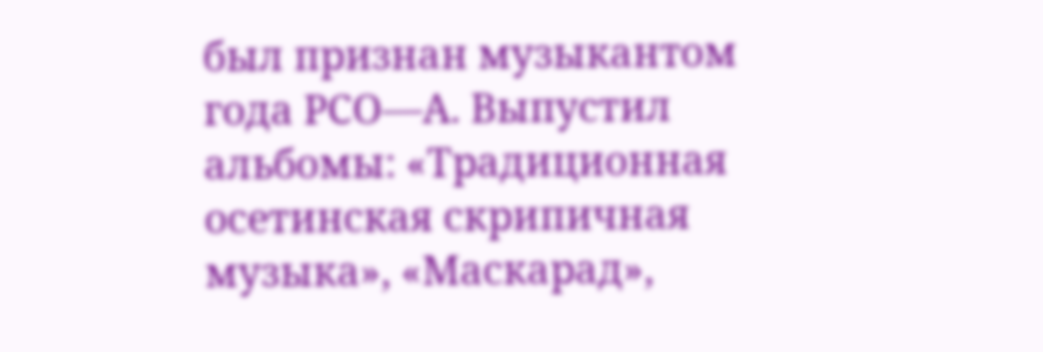был признан музыкантом года РСО—А. Выпустил альбомы: «Традиционная осетинская скрипичная музыка», «Маскарад»,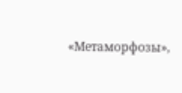«Метаморфозы»,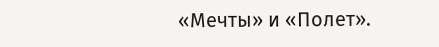«Мечты» и «Полет».